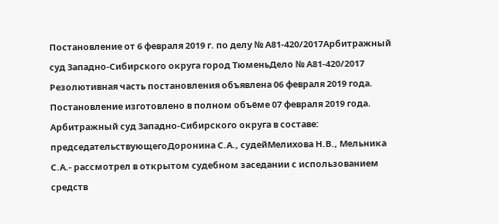Постановление от 6 февраля 2019 г. по делу № А81-420/2017Арбитражный суд Западно-Сибирского округа город ТюменьДело № А81-420/2017 Резолютивная часть постановления объявлена 06 февраля 2019 года. Постановление изготовлено в полном объёме 07 февраля 2019 года. Арбитражный суд Западно-Сибирского округа в составе: председательствующегоДоронина С.А., судейМелихова Н.В., Мельника С.А.- рассмотрел в открытом судебном заседании с использованием средств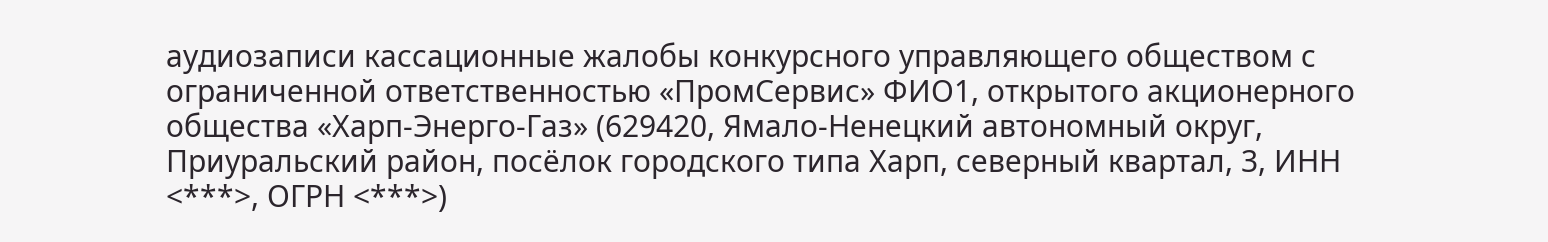аудиозаписи кассационные жалобы конкурсного управляющего обществом с ограниченной ответственностью «ПромСервис» ФИО1, открытого акционерного общества «Харп-Энерго-Газ» (629420, Ямало-Ненецкий автономный округ, Приуральский район, посёлок городского типа Харп, северный квартал, 3, ИНН <***>, ОГРН <***>)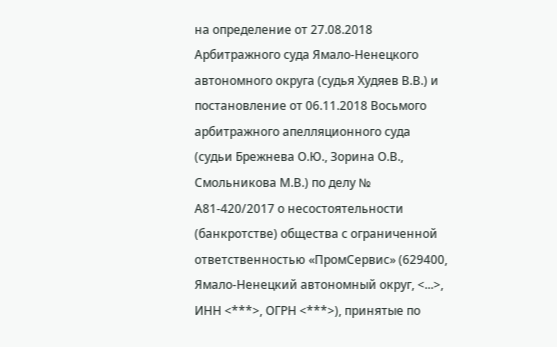на определение от 27.08.2018 Арбитражного суда Ямало-Ненецкого автономного округа (судья Худяев В.В.) и постановление от 06.11.2018 Восьмого арбитражного апелляционного суда (судьи Брежнева О.Ю., Зорина О.В., Смольникова М.В.) по делу № А81-420/2017 о несостоятельности (банкротстве) общества с ограниченной ответственностью «ПромСервис» (629400, Ямало-Ненецкий автономный округ, <...>, ИНН <***>, ОГРН <***>), принятые по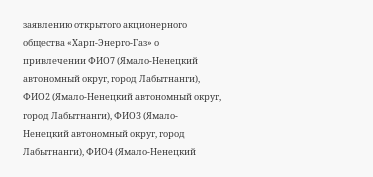заявлению открытого акционерного общества «Харп-Энерго-Газ» о привлечении ФИО7 (Ямало-Ненецкий автономный округ, город Лабытнанги), ФИО2 (Ямало-Ненецкий автономный округ, город Лабытнанги), ФИО3 (Ямало-Ненецкий автономный округ, город Лабытнанги), ФИО4 (Ямало-Ненецкий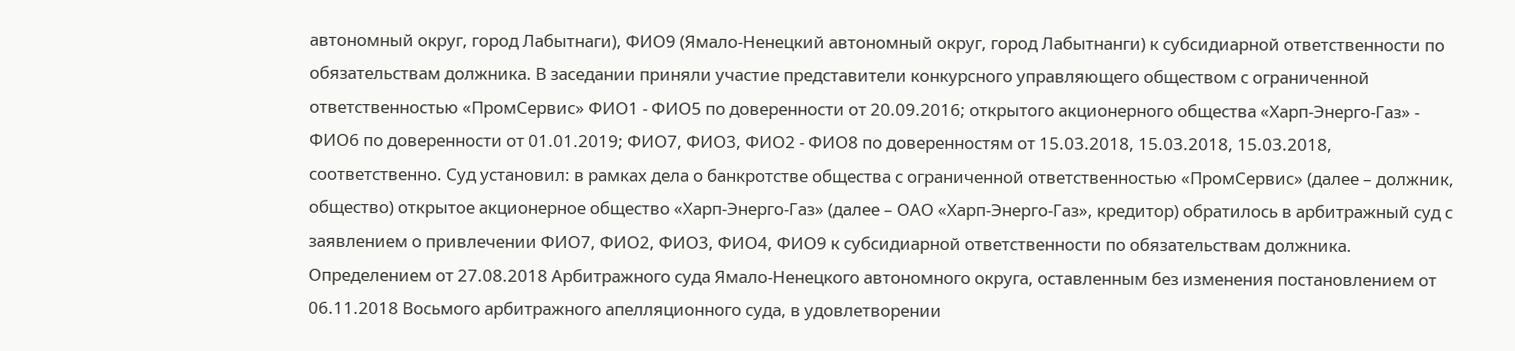автономный округ, город Лабытнаги), ФИО9 (Ямало-Ненецкий автономный округ, город Лабытнанги) к субсидиарной ответственности по обязательствам должника. В заседании приняли участие представители конкурсного управляющего обществом с ограниченной ответственностью «ПромСервис» ФИО1 - ФИО5 по доверенности от 20.09.2016; открытого акционерного общества «Харп-Энерго-Газ» - ФИО6 по доверенности от 01.01.2019; ФИО7, ФИО3, ФИО2 - ФИО8 по доверенностям от 15.03.2018, 15.03.2018, 15.03.2018, соответственно. Суд установил: в рамках дела о банкротстве общества с ограниченной ответственностью «ПромСервис» (далее – должник, общество) открытое акционерное общество «Харп-Энерго-Газ» (далее – ОАО «Харп-Энерго-Газ», кредитор) обратилось в арбитражный суд с заявлением о привлечении ФИО7, ФИО2, ФИО3, ФИО4, ФИО9 к субсидиарной ответственности по обязательствам должника. Определением от 27.08.2018 Арбитражного суда Ямало-Ненецкого автономного округа, оставленным без изменения постановлением от 06.11.2018 Восьмого арбитражного апелляционного суда, в удовлетворении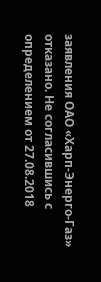заявления ОАО «Харп-Энерго-Газ» отказано. Не согласившись с определением от 27.08.2018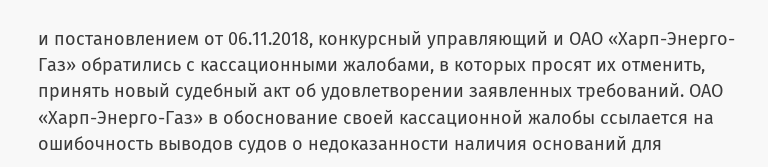и постановлением от 06.11.2018, конкурсный управляющий и ОАО «Харп-Энерго-Газ» обратились с кассационными жалобами, в которых просят их отменить, принять новый судебный акт об удовлетворении заявленных требований. ОАО «Харп-Энерго-Газ» в обоснование своей кассационной жалобы ссылается на ошибочность выводов судов о недоказанности наличия оснований для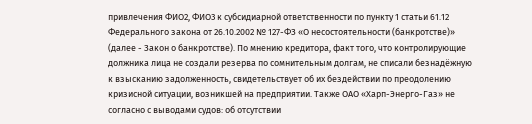привлечения ФИО2, ФИО3 к субсидиарной ответственности по пункту 1 статьи 61.12 Федерального закона от 26.10.2002 № 127-ФЗ «О несостоятельности (банкротстве)» (далее - Закон о банкротстве). По мнению кредитора, факт того, что контролирующие должника лица не создали резерва по сомнительным долгам, не списали безнадёжную к взысканию задолженность, свидетельствует об их бездействии по преодолению кризисной ситуации, возникшей на предприятии. Также ОАО «Харп-Энерго-Газ» не согласно с выводами судов: об отсутствии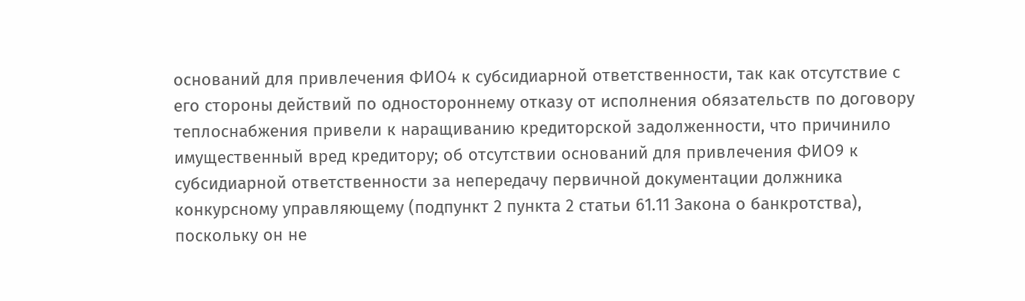оснований для привлечения ФИО4 к субсидиарной ответственности, так как отсутствие с его стороны действий по одностороннему отказу от исполнения обязательств по договору теплоснабжения привели к наращиванию кредиторской задолженности, что причинило имущественный вред кредитору; об отсутствии оснований для привлечения ФИО9 к субсидиарной ответственности за непередачу первичной документации должника конкурсному управляющему (подпункт 2 пункта 2 статьи 61.11 Закона о банкротства), поскольку он не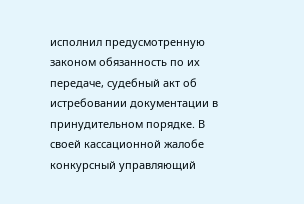исполнил предусмотренную законом обязанность по их передаче, судебный акт об истребовании документации в принудительном порядке. В своей кассационной жалобе конкурсный управляющий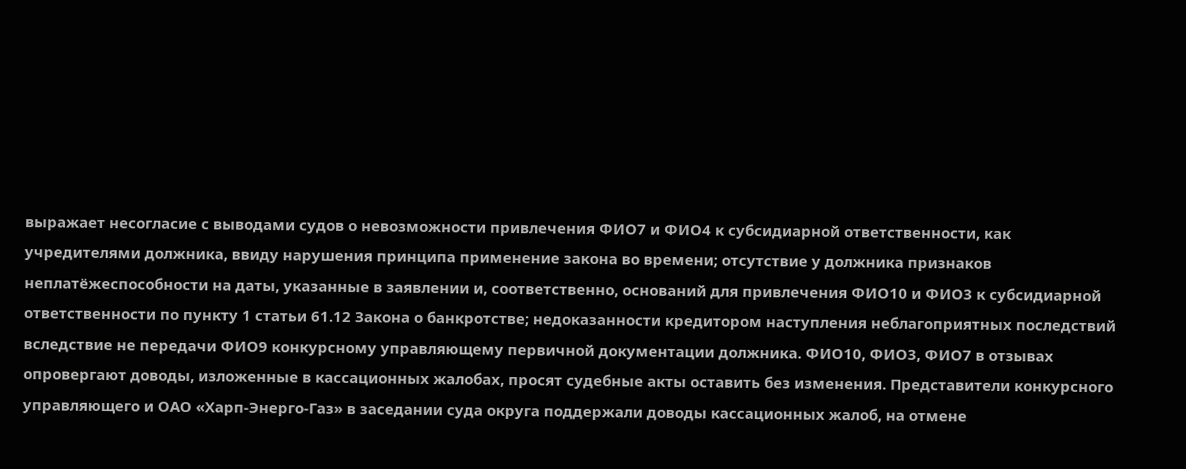выражает несогласие с выводами судов о невозможности привлечения ФИО7 и ФИО4 к субсидиарной ответственности, как учредителями должника, ввиду нарушения принципа применение закона во времени; отсутствие у должника признаков неплатёжеспособности на даты, указанные в заявлении и, соответственно, оснований для привлечения ФИО10 и ФИО3 к субсидиарной ответственности по пункту 1 статьи 61.12 Закона о банкротстве; недоказанности кредитором наступления неблагоприятных последствий вследствие не передачи ФИО9 конкурсному управляющему первичной документации должника. ФИО10, ФИО3, ФИО7 в отзывах опровергают доводы, изложенные в кассационных жалобах, просят судебные акты оставить без изменения. Представители конкурсного управляющего и ОАО «Харп-Энерго-Газ» в заседании суда округа поддержали доводы кассационных жалоб, на отмене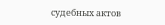судебных актов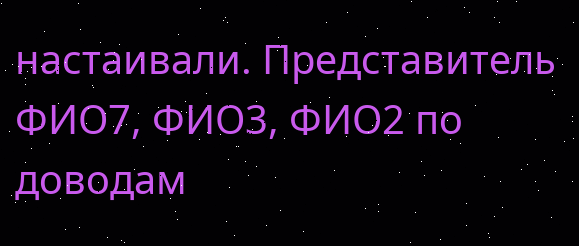настаивали. Представитель ФИО7, ФИО3, ФИО2 по доводам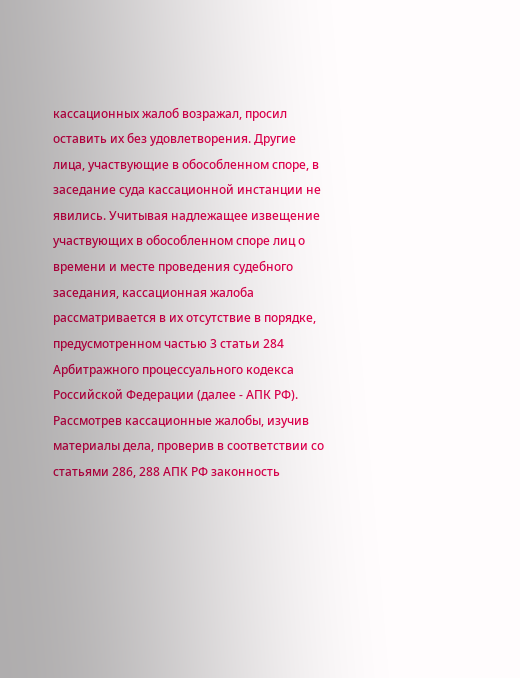кассационных жалоб возражал, просил оставить их без удовлетворения. Другие лица, участвующие в обособленном споре, в заседание суда кассационной инстанции не явились. Учитывая надлежащее извещение участвующих в обособленном споре лиц о времени и месте проведения судебного заседания, кассационная жалоба рассматривается в их отсутствие в порядке, предусмотренном частью 3 статьи 284 Арбитражного процессуального кодекса Российской Федерации (далее - АПК РФ). Рассмотрев кассационные жалобы, изучив материалы дела, проверив в соответствии со статьями 286, 288 АПК РФ законность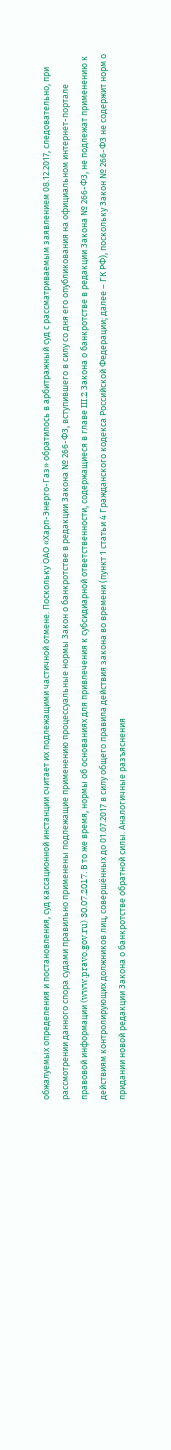обжалуемых определения и постановления, суд кассационной инстанции считает их подлежащими частичной отмене. Поскольку ОАО «Харп-Энерго-Газ» обратилось в арбитражный суд с рассматриваемым заявлением 08.12.2017, следовательно, при рассмотрении данного спора судами правильно применены подлежащие применению процессуальные нормы Закон о банкротстве в редакции Закона № 266-ФЗ, вступившего в силу со дня его опубликования на официальном интернет-портале правовой информации (www.pravo.gov.ru) 30.07.2017. В то же время, нормы об основаниях для привлечения к субсидиарной ответственности, содержащиеся в главе III.2 Закона о банкротстве в редакции Закона № 266-ФЗ, не подлежат применению к действиям контролирующих должников лиц, совершённых до 01.07.2017 в силу общего правила действия закона во времени (пункт 1 статьи 4 Гражданского кодекса Российской Федерации; далее – ГК РФ), поскольку Закон № 266-ФЗ не содержит норм о придании новой редакции Закона о банкротстве обратной силы. Аналогичные разъяснения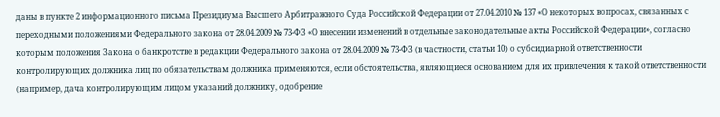даны в пункте 2 информационного письма Президиума Высшего Арбитражного Суда Российской Федерации от 27.04.2010 № 137 «О некоторых вопросах, связанных с переходными положениями Федерального закона от 28.04.2009 № 73-ФЗ «О внесении изменений в отдельные законодательные акты Российской Федерации», согласно которым положения Закона о банкротстве в редакции Федерального закона от 28.04.2009 № 73-ФЗ (в частности, статьи 10) о субсидиарной ответственности контролирующих должника лиц по обязательствам должника применяются, если обстоятельства, являющиеся основанием для их привлечения к такой ответственности (например, дача контролирующим лицом указаний должнику, одобрение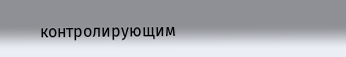контролирующим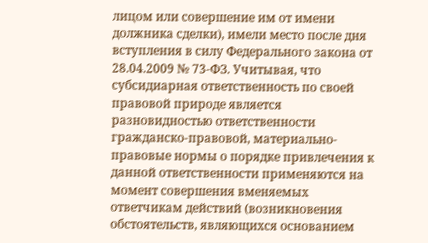лицом или совершение им от имени должника сделки), имели место после дня вступления в силу Федерального закона от 28.04.2009 № 73-ФЗ. Учитывая, что субсидиарная ответственность по своей правовой природе является разновидностью ответственности гражданско-правовой, материально-правовые нормы о порядке привлечения к данной ответственности применяются на момент совершения вменяемых ответчикам действий (возникновения обстоятельств, являющихся основанием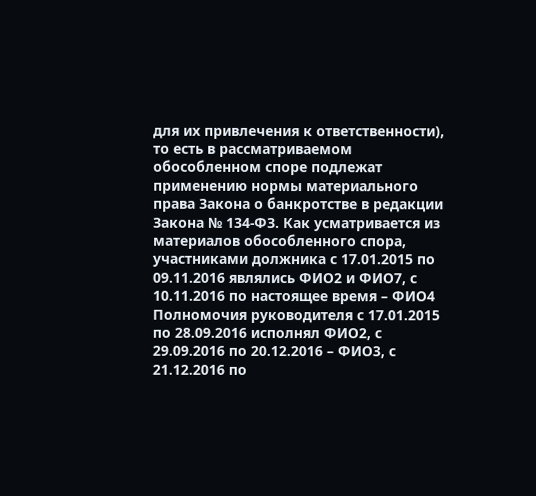для их привлечения к ответственности), то есть в рассматриваемом обособленном споре подлежат применению нормы материального права Закона о банкротстве в редакции Закона № 134-ФЗ. Как усматривается из материалов обособленного спора, участниками должника с 17.01.2015 по 09.11.2016 являлись ФИО2 и ФИО7, с 10.11.2016 по настоящее время – ФИО4 Полномочия руководителя с 17.01.2015 по 28.09.2016 исполнял ФИО2, с 29.09.2016 по 20.12.2016 – ФИО3, с 21.12.2016 по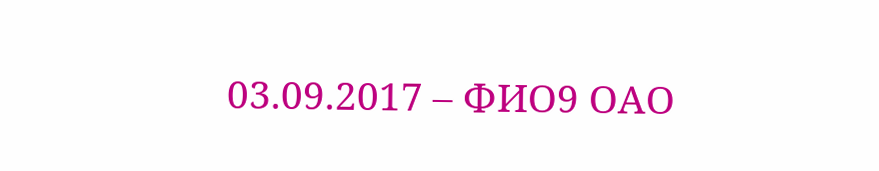03.09.2017 – ФИО9 ОАО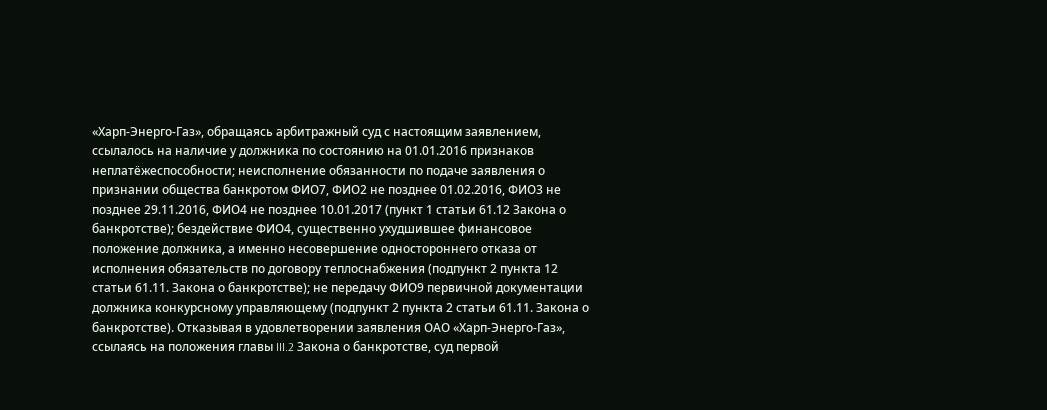«Харп-Энерго-Газ», обращаясь арбитражный суд с настоящим заявлением, ссылалось на наличие у должника по состоянию на 01.01.2016 признаков неплатёжеспособности; неисполнение обязанности по подаче заявления о признании общества банкротом ФИО7, ФИО2 не позднее 01.02.2016, ФИО3 не позднее 29.11.2016, ФИО4 не позднее 10.01.2017 (пункт 1 статьи 61.12 Закона о банкротстве); бездействие ФИО4, существенно ухудшившее финансовое положение должника, а именно несовершение одностороннего отказа от исполнения обязательств по договору теплоснабжения (подпункт 2 пункта 12 статьи 61.11. Закона о банкротстве); не передачу ФИО9 первичной документации должника конкурсному управляющему (подпункт 2 пункта 2 статьи 61.11. Закона о банкротстве). Отказывая в удовлетворении заявления ОАО «Харп-Энерго-Газ», ссылаясь на положения главы III.2 Закона о банкротстве, суд первой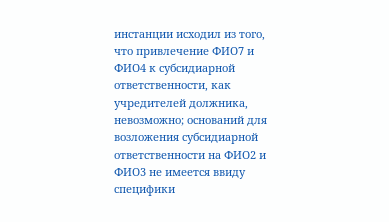инстанции исходил из того, что привлечение ФИО7 и ФИО4 к субсидиарной ответственности, как учредителей должника, невозможно; оснований для возложения субсидиарной ответственности на ФИО2 и ФИО3 не имеется ввиду специфики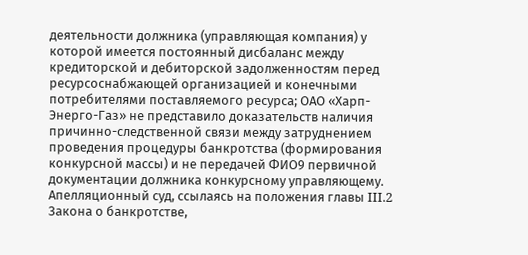деятельности должника (управляющая компания) у которой имеется постоянный дисбаланс между кредиторской и дебиторской задолженностям перед ресурсоснабжающей организацией и конечными потребителями поставляемого ресурса; ОАО «Харп-Энерго-Газ» не представило доказательств наличия причинно-следственной связи между затруднением проведения процедуры банкротства (формирования конкурсной массы) и не передачей ФИО9 первичной документации должника конкурсному управляющему. Апелляционный суд, ссылаясь на положения главы III.2 Закона о банкротстве,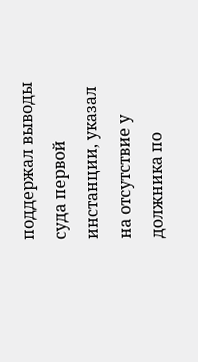поддержал выводы суда первой инстанции, указал на отсутствие у должника по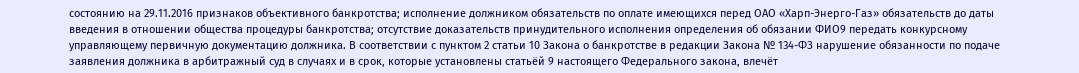состоянию на 29.11.2016 признаков объективного банкротства; исполнение должником обязательств по оплате имеющихся перед ОАО «Харп-Энерго-Газ» обязательств до даты введения в отношении общества процедуры банкротства; отсутствие доказательств принудительного исполнения определения об обязании ФИО9 передать конкурсному управляющему первичную документацию должника. В соответствии с пунктом 2 статьи 10 Закона о банкротстве в редакции Закона № 134-ФЗ нарушение обязанности по подаче заявления должника в арбитражный суд в случаях и в срок, которые установлены статьёй 9 настоящего Федерального закона, влечёт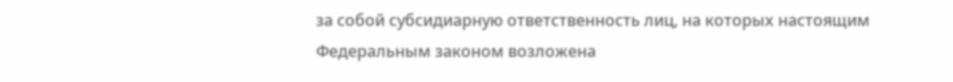за собой субсидиарную ответственность лиц, на которых настоящим Федеральным законом возложена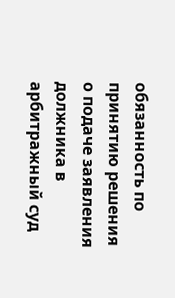обязанность по принятию решения о подаче заявления должника в арбитражный суд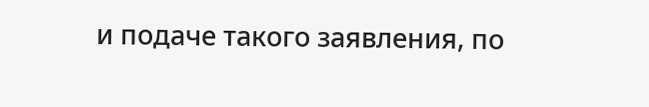и подаче такого заявления, по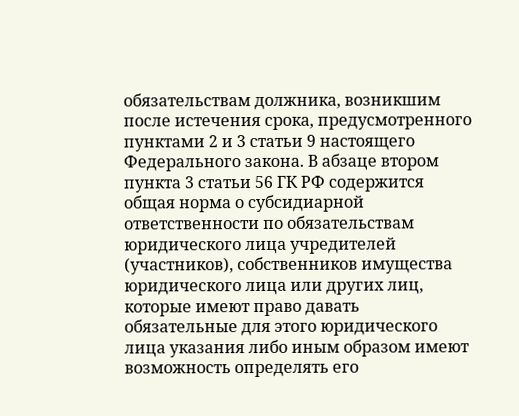обязательствам должника, возникшим после истечения срока, предусмотренного пунктами 2 и 3 статьи 9 настоящего Федерального закона. В абзаце втором пункта 3 статьи 56 ГК РФ содержится общая норма о субсидиарной ответственности по обязательствам юридического лица учредителей (участников), собственников имущества юридического лица или других лиц, которые имеют право давать обязательные для этого юридического лица указания либо иным образом имеют возможность определять его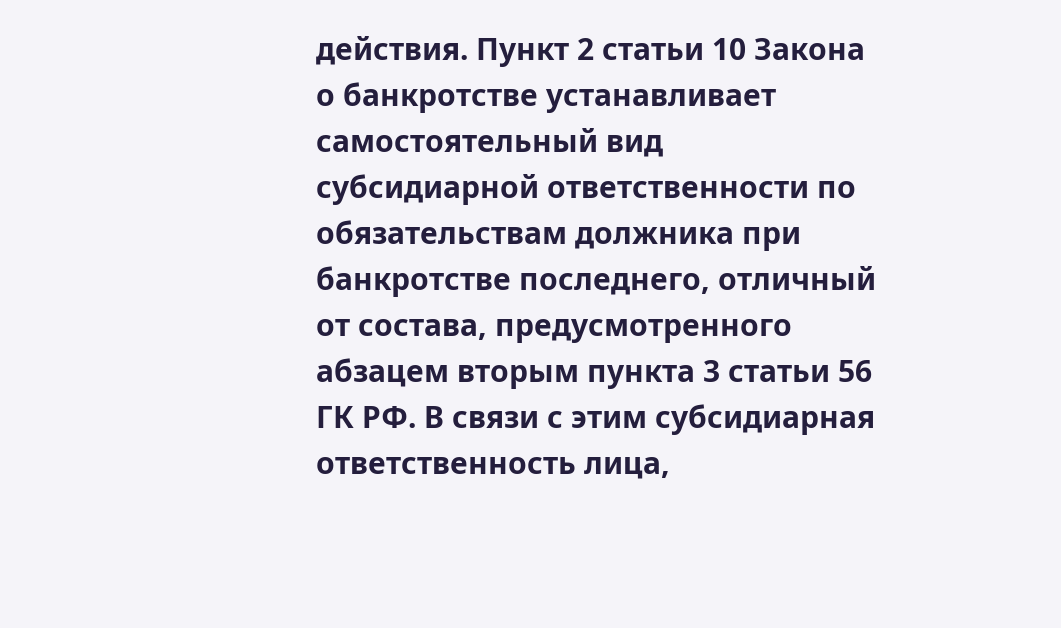действия. Пункт 2 статьи 10 Закона о банкротстве устанавливает самостоятельный вид субсидиарной ответственности по обязательствам должника при банкротстве последнего, отличный от состава, предусмотренного абзацем вторым пункта 3 статьи 56 ГК РФ. В связи с этим субсидиарная ответственность лица,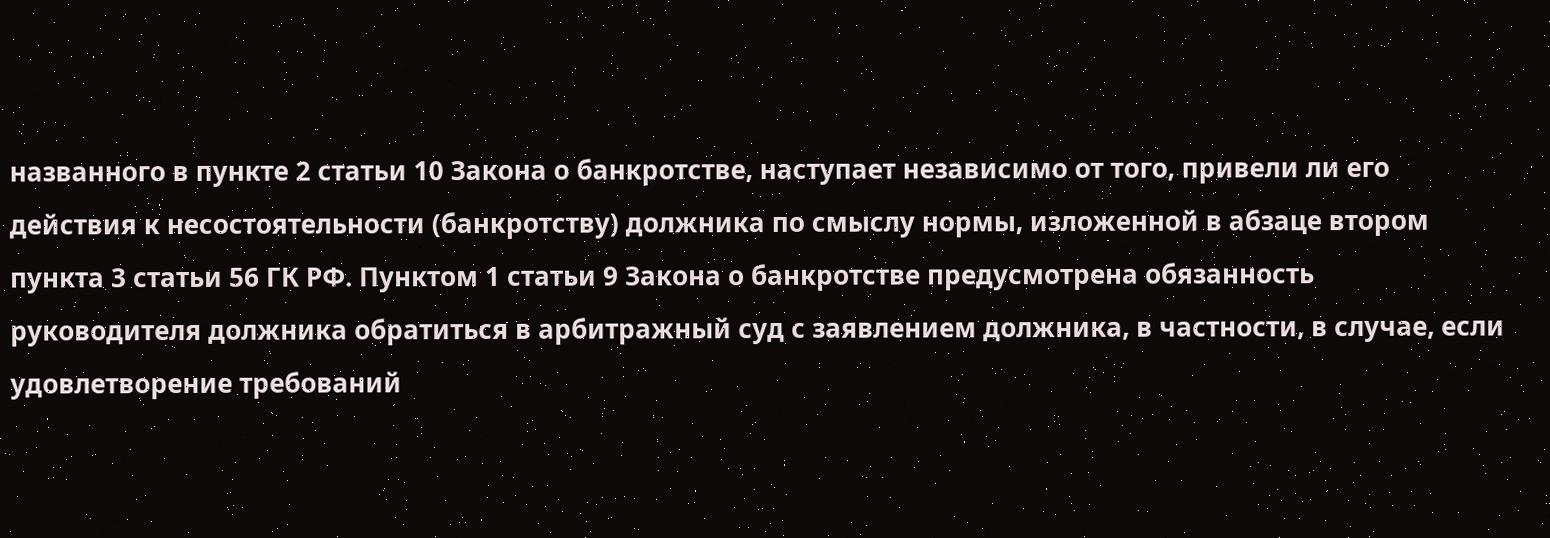названного в пункте 2 статьи 10 Закона о банкротстве, наступает независимо от того, привели ли его действия к несостоятельности (банкротству) должника по смыслу нормы, изложенной в абзаце втором пункта 3 статьи 56 ГК РФ. Пунктом 1 статьи 9 Закона о банкротстве предусмотрена обязанность руководителя должника обратиться в арбитражный суд с заявлением должника, в частности, в случае, если удовлетворение требований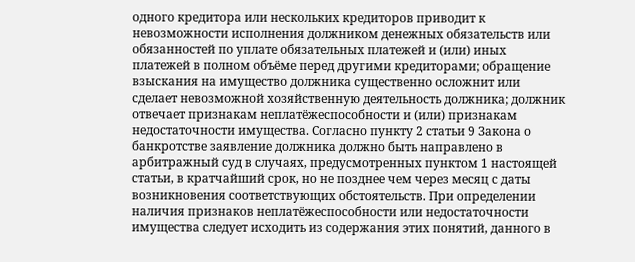одного кредитора или нескольких кредиторов приводит к невозможности исполнения должником денежных обязательств или обязанностей по уплате обязательных платежей и (или) иных платежей в полном объёме перед другими кредиторами; обращение взыскания на имущество должника существенно осложнит или сделает невозможной хозяйственную деятельность должника; должник отвечает признакам неплатёжеспособности и (или) признакам недостаточности имущества. Согласно пункту 2 статьи 9 Закона о банкротстве заявление должника должно быть направлено в арбитражный суд в случаях, предусмотренных пунктом 1 настоящей статьи, в кратчайший срок, но не позднее чем через месяц с даты возникновения соответствующих обстоятельств. При определении наличия признаков неплатёжеспособности или недостаточности имущества следует исходить из содержания этих понятий, данного в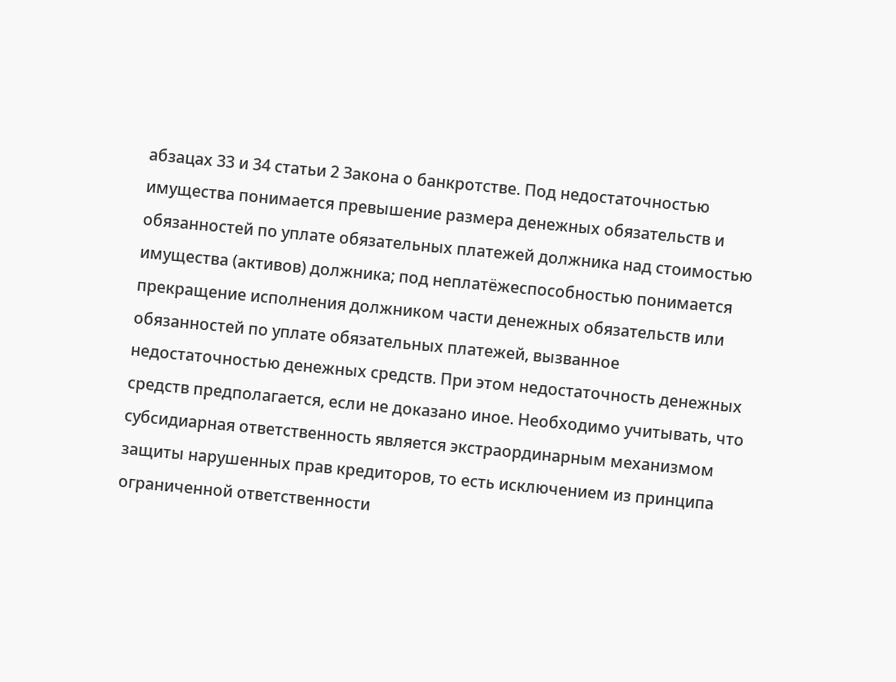абзацах 33 и 34 статьи 2 Закона о банкротстве. Под недостаточностью имущества понимается превышение размера денежных обязательств и обязанностей по уплате обязательных платежей должника над стоимостью имущества (активов) должника; под неплатёжеспособностью понимается прекращение исполнения должником части денежных обязательств или обязанностей по уплате обязательных платежей, вызванное недостаточностью денежных средств. При этом недостаточность денежных средств предполагается, если не доказано иное. Необходимо учитывать, что субсидиарная ответственность является экстраординарным механизмом защиты нарушенных прав кредиторов, то есть исключением из принципа ограниченной ответственности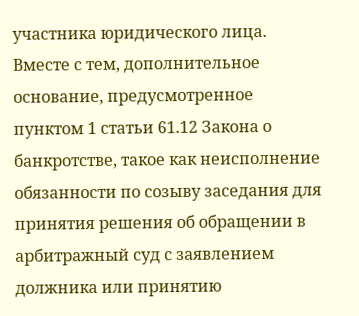участника юридического лица. Вместе с тем, дополнительное основание, предусмотренное пунктом 1 статьи 61.12 Закона о банкротстве, такое как неисполнение обязанности по созыву заседания для принятия решения об обращении в арбитражный суд с заявлением должника или принятию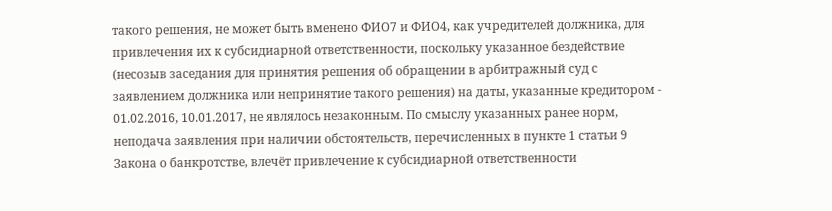такого решения, не может быть вменено ФИО7 и ФИО4, как учредителей должника, для привлечения их к субсидиарной ответственности, поскольку указанное бездействие (несозыв заседания для принятия решения об обращении в арбитражный суд с заявлением должника или непринятие такого решения) на даты, указанные кредитором - 01.02.2016, 10.01.2017, не являлось незаконным. По смыслу указанных ранее норм, неподача заявления при наличии обстоятельств, перечисленных в пункте 1 статьи 9 Закона о банкротстве, влечёт привлечение к субсидиарной ответственности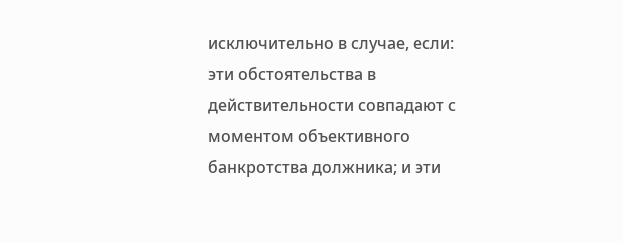исключительно в случае, если: эти обстоятельства в действительности совпадают с моментом объективного банкротства должника; и эти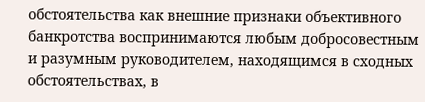обстоятельства как внешние признаки объективного банкротства воспринимаются любым добросовестным и разумным руководителем, находящимся в сходных обстоятельствах, в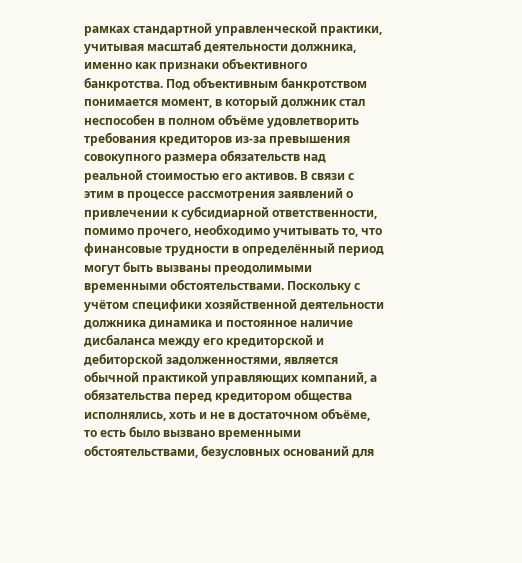рамках стандартной управленческой практики, учитывая масштаб деятельности должника, именно как признаки объективного банкротства. Под объективным банкротством понимается момент, в который должник стал неспособен в полном объёме удовлетворить требования кредиторов из-за превышения совокупного размера обязательств над реальной стоимостью его активов. В связи с этим в процессе рассмотрения заявлений о привлечении к субсидиарной ответственности, помимо прочего, необходимо учитывать то, что финансовые трудности в определённый период могут быть вызваны преодолимыми временными обстоятельствами. Поскольку с учётом специфики хозяйственной деятельности должника динамика и постоянное наличие дисбаланса между его кредиторской и дебиторской задолженностями, является обычной практикой управляющих компаний, а обязательства перед кредитором общества исполнялись, хоть и не в достаточном объёме, то есть было вызвано временными обстоятельствами, безусловных оснований для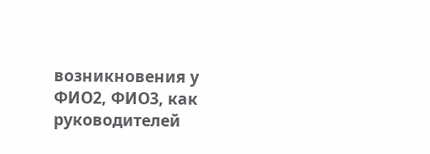возникновения у ФИО2, ФИО3, как руководителей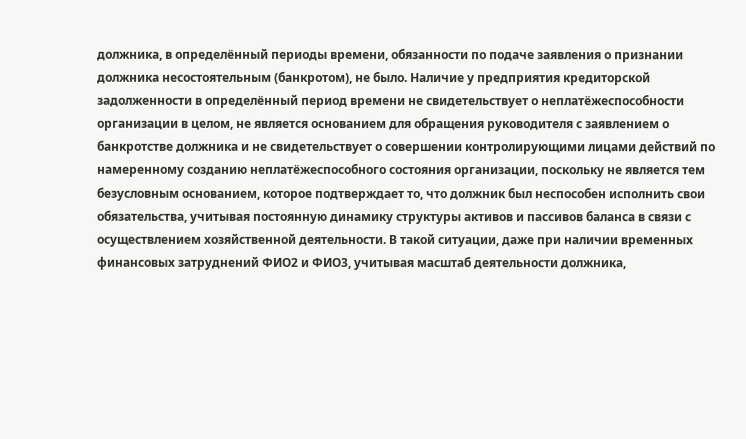должника, в определённый периоды времени, обязанности по подаче заявления о признании должника несостоятельным (банкротом), не было. Наличие у предприятия кредиторской задолженности в определённый период времени не свидетельствует о неплатёжеспособности организации в целом, не является основанием для обращения руководителя с заявлением о банкротстве должника и не свидетельствует о совершении контролирующими лицами действий по намеренному созданию неплатёжеспособного состояния организации, поскольку не является тем безусловным основанием, которое подтверждает то, что должник был неспособен исполнить свои обязательства, учитывая постоянную динамику структуры активов и пассивов баланса в связи с осуществлением хозяйственной деятельности. В такой ситуации, даже при наличии временных финансовых затруднений ФИО2 и ФИО3, учитывая масштаб деятельности должника,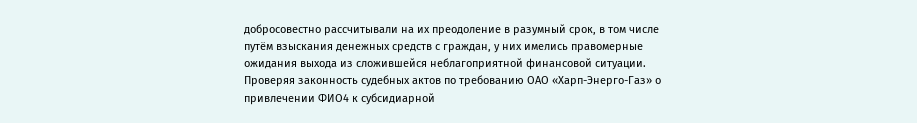добросовестно рассчитывали на их преодоление в разумный срок, в том числе путём взыскания денежных средств с граждан, у них имелись правомерные ожидания выхода из сложившейся неблагоприятной финансовой ситуации. Проверяя законность судебных актов по требованию ОАО «Харп-Энерго-Газ» о привлечении ФИО4 к субсидиарной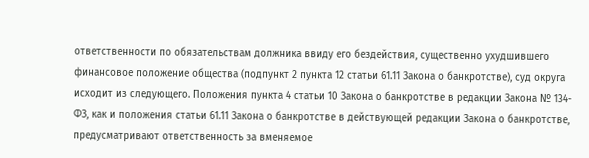ответственности по обязательствам должника ввиду его бездействия, существенно ухудшившего финансовое положение общества (подпункт 2 пункта 12 статьи 61.11 Закона о банкротстве), суд округа исходит из следующего. Положения пункта 4 статьи 10 Закона о банкротстве в редакции Закона № 134-ФЗ, как и положения статьи 61.11 Закона о банкротстве в действующей редакции Закона о банкротстве, предусматривают ответственность за вменяемое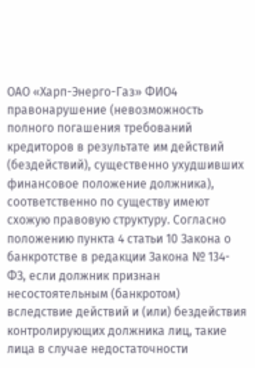ОАО «Харп-Энерго-Газ» ФИО4 правонарушение (невозможность полного погашения требований кредиторов в результате им действий (бездействий), существенно ухудшивших финансовое положение должника), соответственно по существу имеют схожую правовую структуру. Согласно положению пункта 4 статьи 10 Закона о банкротстве в редакции Закона № 134-ФЗ, если должник признан несостоятельным (банкротом) вследствие действий и (или) бездействия контролирующих должника лиц, такие лица в случае недостаточности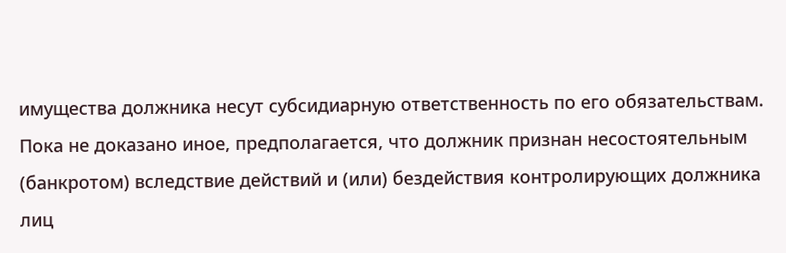имущества должника несут субсидиарную ответственность по его обязательствам. Пока не доказано иное, предполагается, что должник признан несостоятельным (банкротом) вследствие действий и (или) бездействия контролирующих должника лиц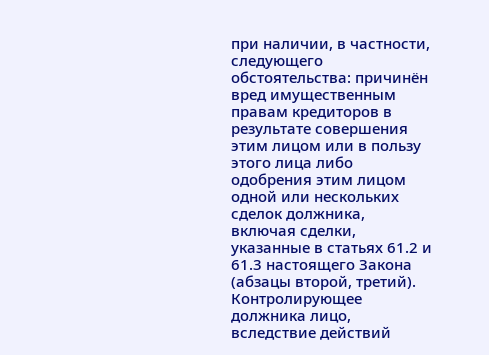при наличии, в частности, следующего обстоятельства: причинён вред имущественным правам кредиторов в результате совершения этим лицом или в пользу этого лица либо одобрения этим лицом одной или нескольких сделок должника, включая сделки, указанные в статьях 61.2 и 61.3 настоящего Закона (абзацы второй, третий). Контролирующее должника лицо, вследствие действий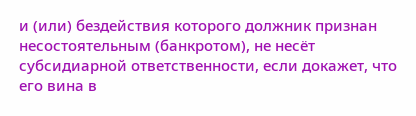и (или) бездействия которого должник признан несостоятельным (банкротом), не несёт субсидиарной ответственности, если докажет, что его вина в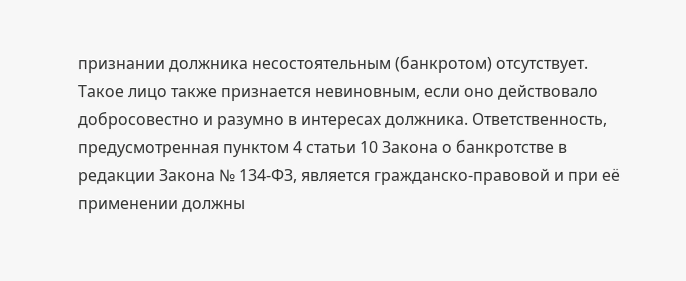признании должника несостоятельным (банкротом) отсутствует. Такое лицо также признается невиновным, если оно действовало добросовестно и разумно в интересах должника. Ответственность, предусмотренная пунктом 4 статьи 10 Закона о банкротстве в редакции Закона № 134-ФЗ, является гражданско-правовой и при её применении должны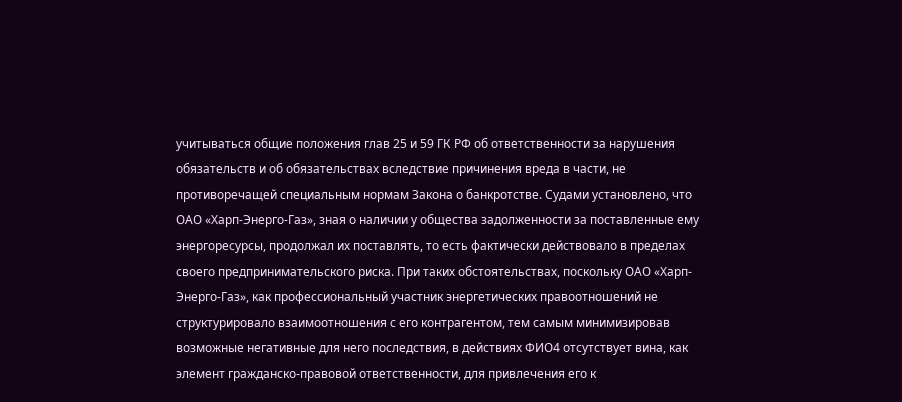учитываться общие положения глав 25 и 59 ГК РФ об ответственности за нарушения обязательств и об обязательствах вследствие причинения вреда в части, не противоречащей специальным нормам Закона о банкротстве. Судами установлено, что ОАО «Харп-Энерго-Газ», зная о наличии у общества задолженности за поставленные ему энергоресурсы, продолжал их поставлять, то есть фактически действовало в пределах своего предпринимательского риска. При таких обстоятельствах, поскольку ОАО «Харп-Энерго-Газ», как профессиональный участник энергетических правоотношений не структурировало взаимоотношения с его контрагентом, тем самым минимизировав возможные негативные для него последствия, в действиях ФИО4 отсутствует вина, как элемент гражданско-правовой ответственности, для привлечения его к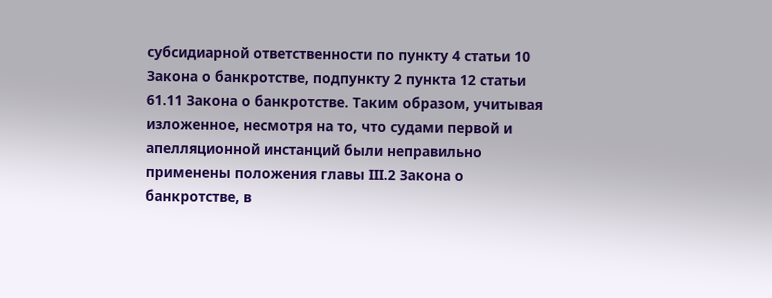субсидиарной ответственности по пункту 4 статьи 10 Закона о банкротстве, подпункту 2 пункта 12 статьи 61.11 Закона о банкротстве. Таким образом, учитывая изложенное, несмотря на то, что судами первой и апелляционной инстанций были неправильно применены положения главы III.2 Закона о банкротстве, в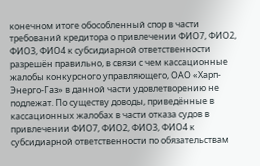конечном итоге обособленный спор в части требований кредитора о привлечении ФИО7, ФИО2, ФИО3, ФИО4 к субсидиарной ответственности разрешён правильно, в связи с чем кассационные жалобы конкурсного управляющего, ОАО «Харп-Энерго-Газ» в данной части удовлетворению не подлежат. По существу доводы, приведённые в кассационных жалобах в части отказа судов в привлечении ФИО7, ФИО2, ФИО3, ФИО4 к субсидиарной ответственности по обязательствам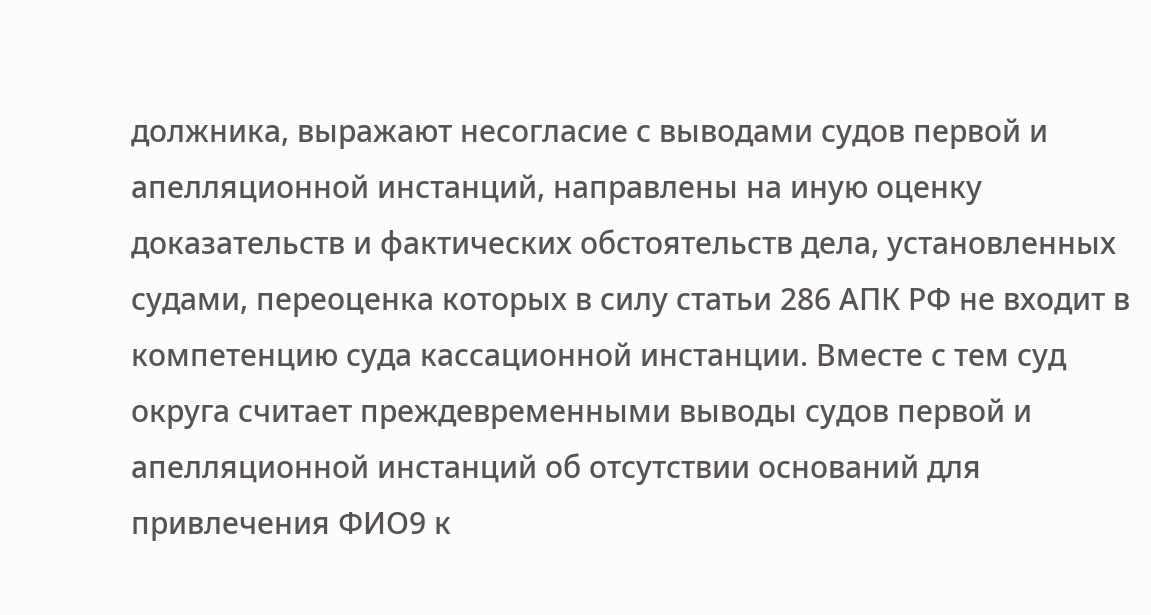должника, выражают несогласие с выводами судов первой и апелляционной инстанций, направлены на иную оценку доказательств и фактических обстоятельств дела, установленных судами, переоценка которых в силу статьи 286 АПК РФ не входит в компетенцию суда кассационной инстанции. Вместе с тем суд округа считает преждевременными выводы судов первой и апелляционной инстанций об отсутствии оснований для привлечения ФИО9 к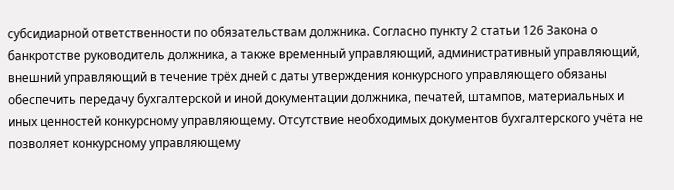субсидиарной ответственности по обязательствам должника. Согласно пункту 2 статьи 126 Закона о банкротстве руководитель должника, а также временный управляющий, административный управляющий, внешний управляющий в течение трёх дней с даты утверждения конкурсного управляющего обязаны обеспечить передачу бухгалтерской и иной документации должника, печатей, штампов, материальных и иных ценностей конкурсному управляющему. Отсутствие необходимых документов бухгалтерского учёта не позволяет конкурсному управляющему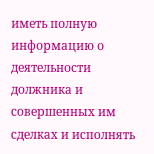иметь полную информацию о деятельности должника и совершенных им сделках и исполнять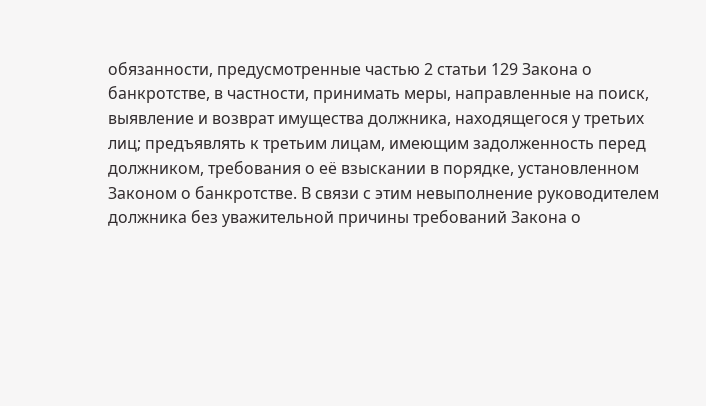обязанности, предусмотренные частью 2 статьи 129 Закона о банкротстве, в частности, принимать меры, направленные на поиск, выявление и возврат имущества должника, находящегося у третьих лиц; предъявлять к третьим лицам, имеющим задолженность перед должником, требования о её взыскании в порядке, установленном Законом о банкротстве. В связи с этим невыполнение руководителем должника без уважительной причины требований Закона о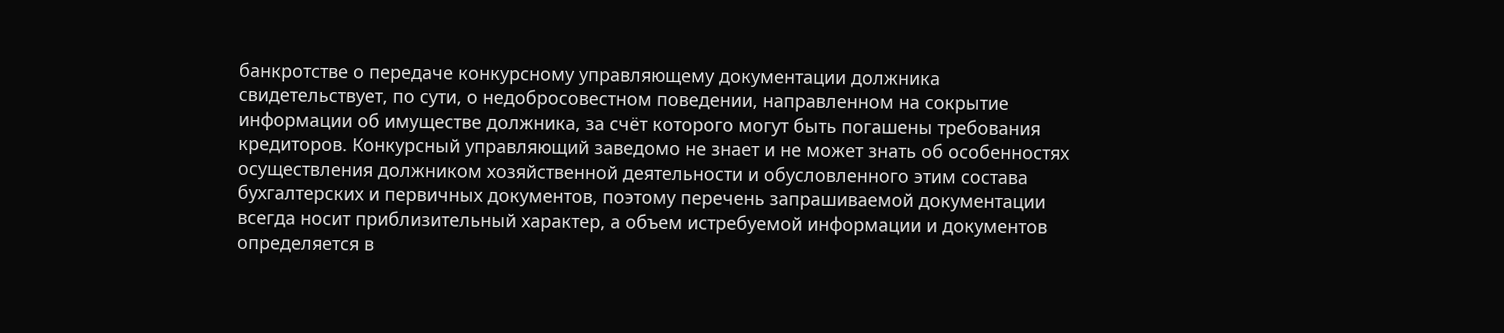банкротстве о передаче конкурсному управляющему документации должника свидетельствует, по сути, о недобросовестном поведении, направленном на сокрытие информации об имуществе должника, за счёт которого могут быть погашены требования кредиторов. Конкурсный управляющий заведомо не знает и не может знать об особенностях осуществления должником хозяйственной деятельности и обусловленного этим состава бухгалтерских и первичных документов, поэтому перечень запрашиваемой документации всегда носит приблизительный характер, а объем истребуемой информации и документов определяется в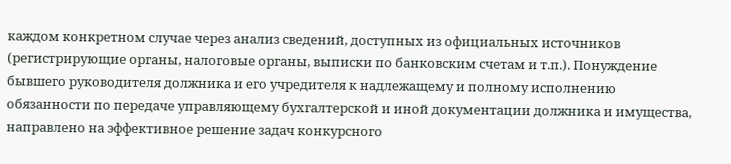каждом конкретном случае через анализ сведений, доступных из официальных источников (регистрирующие органы, налоговые органы, выписки по банковским счетам и т.п.). Понуждение бывшего руководителя должника и его учредителя к надлежащему и полному исполнению обязанности по передаче управляющему бухгалтерской и иной документации должника и имущества, направлено на эффективное решение задач конкурсного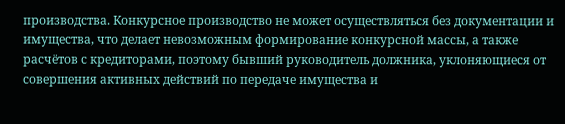производства. Конкурсное производство не может осуществляться без документации и имущества, что делает невозможным формирование конкурсной массы, а также расчётов с кредиторами, поэтому бывший руководитель должника, уклоняющиеся от совершения активных действий по передаче имущества и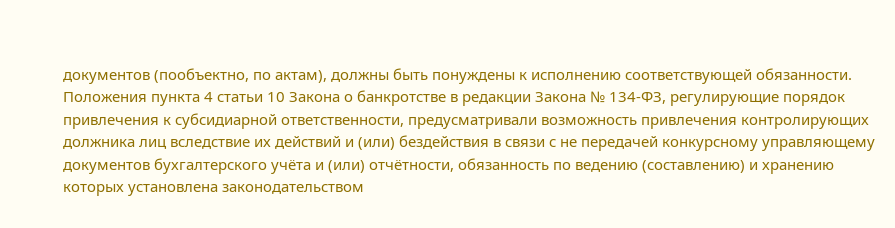документов (пообъектно, по актам), должны быть понуждены к исполнению соответствующей обязанности. Положения пункта 4 статьи 10 Закона о банкротстве в редакции Закона № 134-ФЗ, регулирующие порядок привлечения к субсидиарной ответственности, предусматривали возможность привлечения контролирующих должника лиц вследствие их действий и (или) бездействия в связи с не передачей конкурсному управляющему документов бухгалтерского учёта и (или) отчётности, обязанность по ведению (составлению) и хранению которых установлена законодательством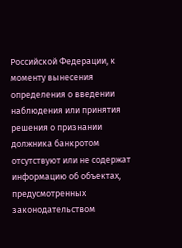Российской Федерации, к моменту вынесения определения о введении наблюдения или принятия решения о признании должника банкротом отсутствуют или не содержат информацию об объектах, предусмотренных законодательством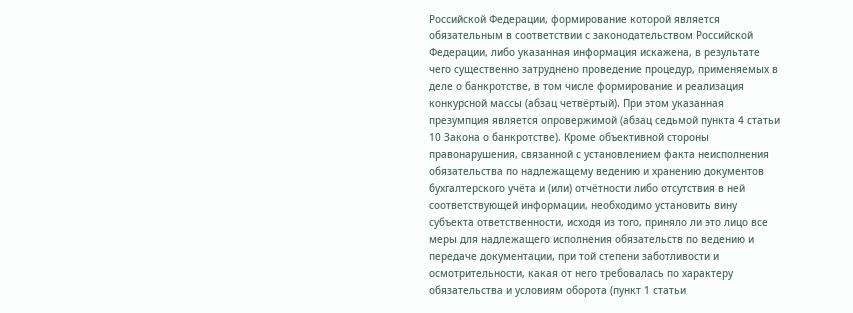Российской Федерации, формирование которой является обязательным в соответствии с законодательством Российской Федерации, либо указанная информация искажена, в результате чего существенно затруднено проведение процедур, применяемых в деле о банкротстве, в том числе формирование и реализация конкурсной массы (абзац четвёртый). При этом указанная презумпция является опровержимой (абзац седьмой пункта 4 статьи 10 Закона о банкротстве). Кроме объективной стороны правонарушения, связанной с установлением факта неисполнения обязательства по надлежащему ведению и хранению документов бухгалтерского учёта и (или) отчётности либо отсутствия в ней соответствующей информации, необходимо установить вину субъекта ответственности, исходя из того, приняло ли это лицо все меры для надлежащего исполнения обязательств по ведению и передаче документации, при той степени заботливости и осмотрительности, какая от него требовалась по характеру обязательства и условиям оборота (пункт 1 статьи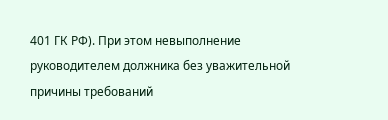401 ГК РФ). При этом невыполнение руководителем должника без уважительной причины требований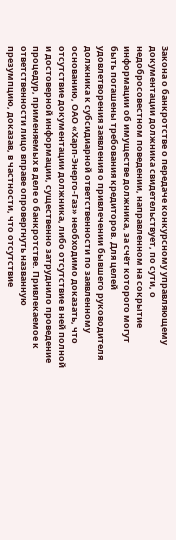Закона о банкротстве о передаче конкурсному управляющему документации должника свидетельствует, по сути, о недобросовестном поведении, направленном на сокрытие информации об имуществе должника, за счёт которого могут быть погашены требования кредиторов. Для целей удовлетворения заявления о привлечении бывшего руководителя должника к субсидиарной ответственности по заявленному основанию, ОАО «Харп-Энерго-Газ» необходимо доказать, что отсутствие документации должника, либо отсутствие в ней полной и достоверной информации, существенно затруднило проведение процедур, применяемых в деле о банкротстве. Привлекаемое к ответственности лицо вправе опровергнуть названную презумпцию, доказав, в частности, что отсутствие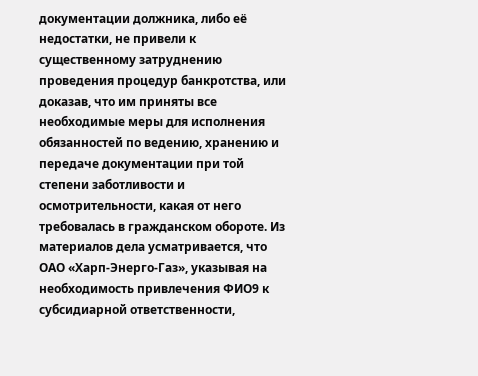документации должника, либо её недостатки, не привели к существенному затруднению проведения процедур банкротства, или доказав, что им приняты все необходимые меры для исполнения обязанностей по ведению, хранению и передаче документации при той степени заботливости и осмотрительности, какая от него требовалась в гражданском обороте. Из материалов дела усматривается, что ОАО «Харп-Энерго-Газ», указывая на необходимость привлечения ФИО9 к субсидиарной ответственности,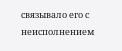связывало его с неисполнением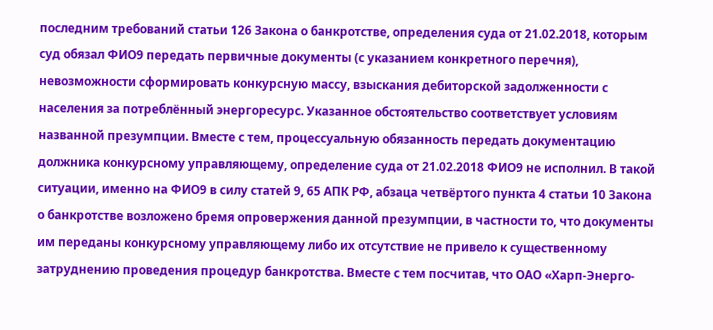последним требований статьи 126 Закона о банкротстве, определения суда от 21.02.2018, которым суд обязал ФИО9 передать первичные документы (с указанием конкретного перечня), невозможности сформировать конкурсную массу, взыскания дебиторской задолженности с населения за потреблённый энергоресурс. Указанное обстоятельство соответствует условиям названной презумпции. Вместе с тем, процессуальную обязанность передать документацию должника конкурсному управляющему, определение суда от 21.02.2018 ФИО9 не исполнил. В такой ситуации, именно на ФИО9 в силу статей 9, 65 АПК РФ, абзаца четвёртого пункта 4 статьи 10 Закона о банкротстве возложено бремя опровержения данной презумпции, в частности то, что документы им переданы конкурсному управляющему либо их отсутствие не привело к существенному затруднению проведения процедур банкротства. Вместе с тем посчитав, что ОАО «Харп-Энерго-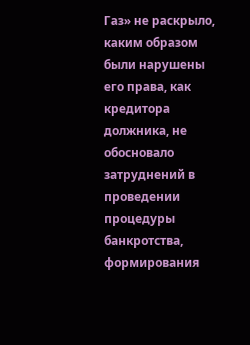Газ» не раскрыло, каким образом были нарушены его права, как кредитора должника, не обосновало затруднений в проведении процедуры банкротства, формирования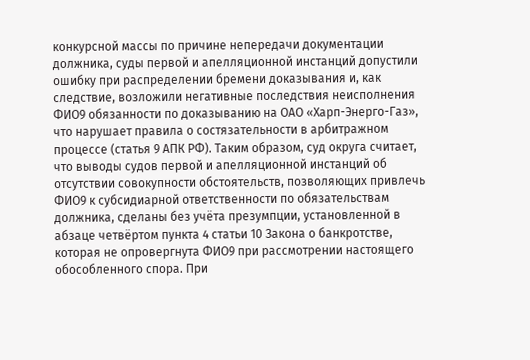конкурсной массы по причине непередачи документации должника, суды первой и апелляционной инстанций допустили ошибку при распределении бремени доказывания и, как следствие, возложили негативные последствия неисполнения ФИО9 обязанности по доказыванию на ОАО «Харп-Энерго-Газ», что нарушает правила о состязательности в арбитражном процессе (статья 9 АПК РФ). Таким образом, суд округа считает, что выводы судов первой и апелляционной инстанций об отсутствии совокупности обстоятельств, позволяющих привлечь ФИО9 к субсидиарной ответственности по обязательствам должника, сделаны без учёта презумпции, установленной в абзаце четвёртом пункта 4 статьи 10 Закона о банкротстве, которая не опровергнута ФИО9 при рассмотрении настоящего обособленного спора. При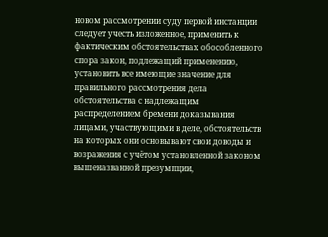новом рассмотрении суду первой инстанции следует учесть изложенное, применить к фактическим обстоятельствах обособленного спора закон, подлежащий применению, установить все имеющие значение для правильного рассмотрения дела обстоятельства с надлежащим распределением бремени доказывания лицами, участвующими в деле, обстоятельств на которых они основывают свои доводы и возражения с учётом установленной законом вышеназванной презумпции,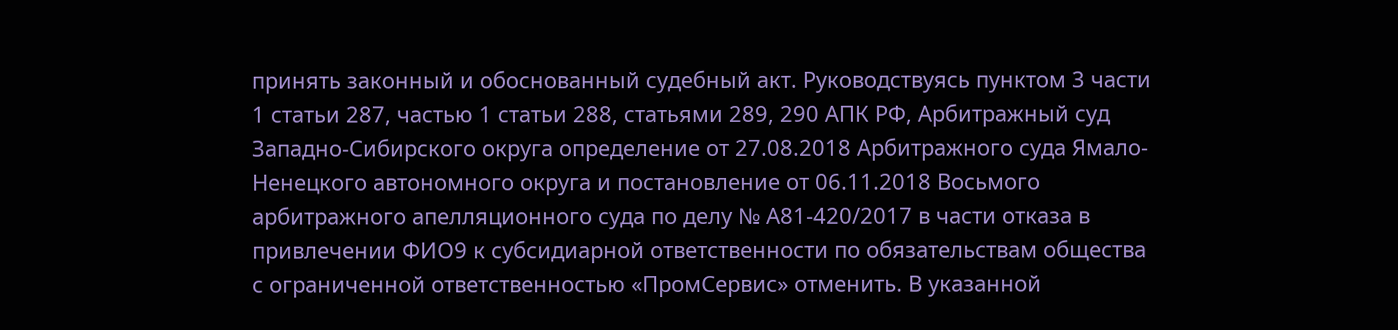принять законный и обоснованный судебный акт. Руководствуясь пунктом 3 части 1 статьи 287, частью 1 статьи 288, статьями 289, 290 АПК РФ, Арбитражный суд Западно-Сибирского округа определение от 27.08.2018 Арбитражного суда Ямало-Ненецкого автономного округа и постановление от 06.11.2018 Восьмого арбитражного апелляционного суда по делу № А81-420/2017 в части отказа в привлечении ФИО9 к субсидиарной ответственности по обязательствам общества с ограниченной ответственностью «ПромСервис» отменить. В указанной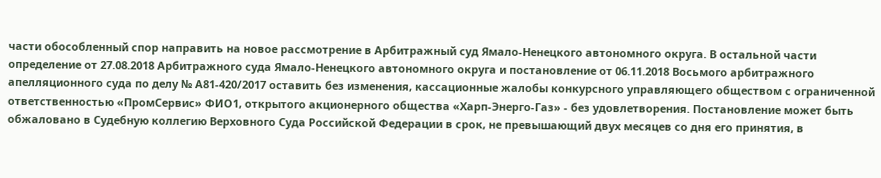части обособленный спор направить на новое рассмотрение в Арбитражный суд Ямало-Ненецкого автономного округа. В остальной части определение от 27.08.2018 Арбитражного суда Ямало-Ненецкого автономного округа и постановление от 06.11.2018 Восьмого арбитражного апелляционного суда по делу № А81-420/2017 оставить без изменения, кассационные жалобы конкурсного управляющего обществом с ограниченной ответственностью «ПромСервис» ФИО1, открытого акционерного общества «Харп-Энерго-Газ» - без удовлетворения. Постановление может быть обжаловано в Судебную коллегию Верховного Суда Российской Федерации в срок, не превышающий двух месяцев со дня его принятия, в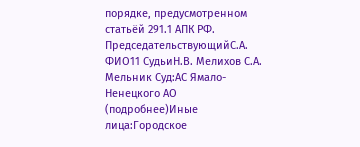порядке, предусмотренном статьёй 291.1 АПК РФ. ПредседательствующийС.А. ФИО11 СудьиН.В. Мелихов С.А. Мельник Суд:АС Ямало-Ненецкого АО (подробнее)Иные лица:Городское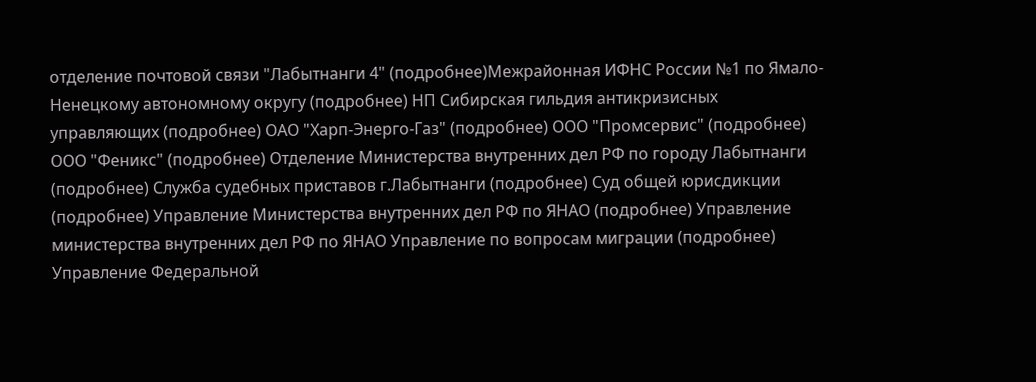отделение почтовой связи "Лабытнанги 4" (подробнее)Межрайонная ИФНС России №1 по Ямало-Ненецкому автономному округу (подробнее) НП Сибирская гильдия антикризисных управляющих (подробнее) ОАО "Харп-Энерго-Газ" (подробнее) ООО "Промсервис" (подробнее) ООО "Феникс" (подробнее) Отделение Министерства внутренних дел РФ по городу Лабытнанги (подробнее) Служба судебных приставов г.Лабытнанги (подробнее) Суд общей юрисдикции (подробнее) Управление Министерства внутренних дел РФ по ЯНАО (подробнее) Управление министерства внутренних дел РФ по ЯНАО Управление по вопросам миграции (подробнее) Управление Федеральной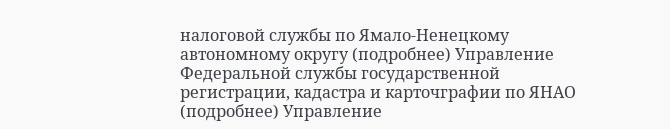налоговой службы по Ямало-Ненецкому автономному округу (подробнее) Управление Федеральной службы государственной регистрации, кадастра и карточграфии по ЯНАО (подробнее) Управление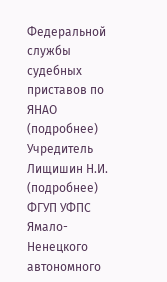Федеральной службы судебных приставов по ЯНАО (подробнее) Учредитель Лищишин Н.И. (подробнее) ФГУП УФПС Ямало-Ненецкого автономного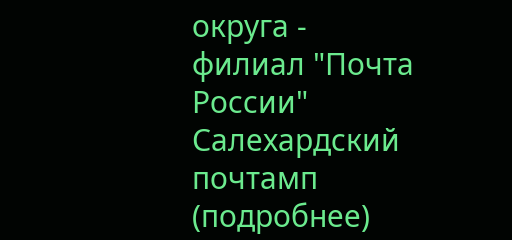округа - филиал "Почта России" Салехардский почтамп (подробнее)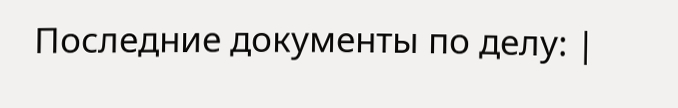Последние документы по делу: |